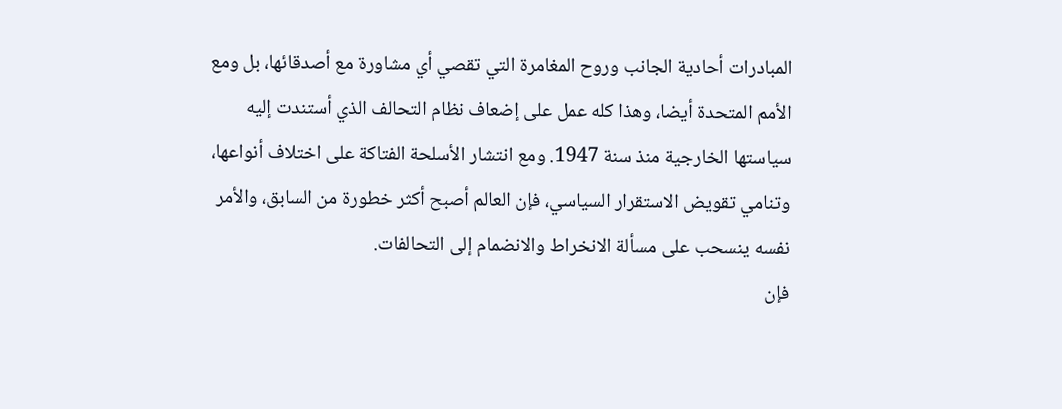المبادرات أحادية الجانب وروح المغامرة التي تقصي أي مشاورة مع أصدقائها، بل ومع الأمم المتحدة أيضا، وهذا كله عمل على إضعاف نظام التحالف الذي أستندت إليه سياستها الخارجية منذ سنة 1947. ومع انتشار الأسلحة الفتاكة على اختلاف أنواعها، وتنامي تقويض الاستقرار السياسي، فإن العالم أصبح أكثر خطورة من السابق، والأمر نفسه ينسحب على مسألة الانخراط والانضمام إلى التحالفات.
فإن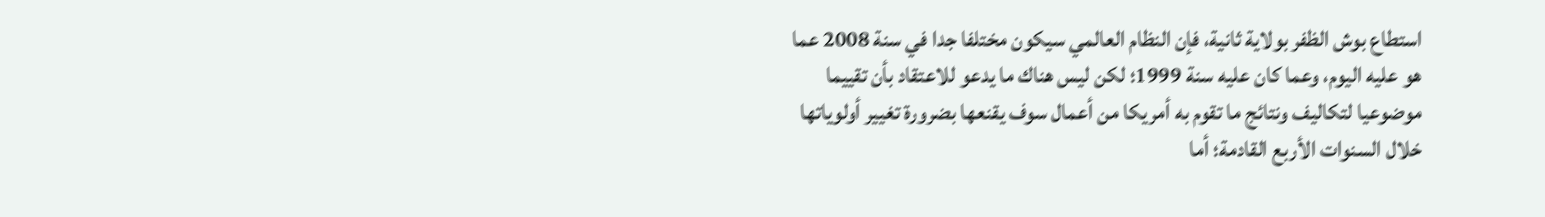استطاع بوش الظفر بولاية ثانية، فإن النظام العالمي سيكون مختلفا جدا في سنة 2008 عما هو عليه اليوم، وعما كان عليه سنة 1999؛ لكن ليس هناك ما يدعو للاعتقاد بأن تقييما موضوعيا لتكاليف ونتائج ما تقوم به أمريكا من أعمال سوف يقنعها بضرورة تغيير أولوياتها خلال السنوات الأربع القادمة؛ أما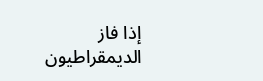إذا فاز الديمقراطيون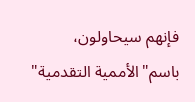فإنهم سيحاولون، باسم"الأممية التقدمية"